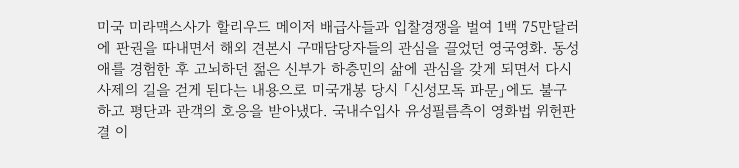미국 미라맥스사가 할리우드 메이저 배급사들과 입찰경쟁을 벌여 1백 75만달러에 판권을 따내면서 해외 견본시 구매담당자들의 관심을 끌었던 영국영화. 동성애를 경험한 후 고뇌하던 젊은 신부가 하층민의 삶에 관심을 갖게 되면서 다시 사제의 길을 걷게 된다는 내용으로 미국개봉 당시 「신성모독 파문」에도 불구하고 평단과 관객의 호응을 받아냈다. 국내수입사 유성필름측이 영화법 위헌판결 이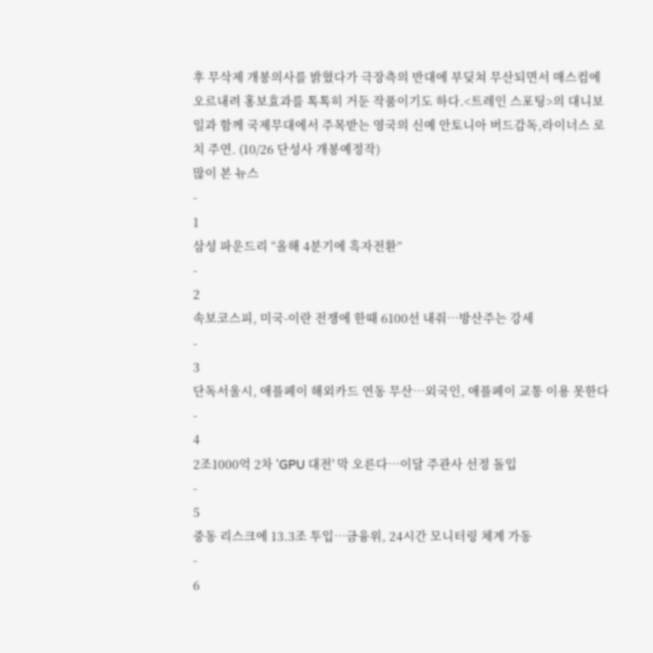후 무삭제 개봉의사를 밝혔다가 극장측의 반대에 부딪쳐 무산되면서 매스컴에 오르내려 홍보효과를 톡톡히 거둔 작품이기도 하다.<트레인 스포팅>의 대니보일과 함께 국제무대에서 주목받는 영국의 신예 안토니아 버드감독,라이너스 로치 주연. (10/26 단성사 개봉예정작)
많이 본 뉴스
-
1
삼성 파운드리 “올해 4분기에 흑자전환”
-
2
속보코스피, 미국-이란 전쟁에 한때 6100선 내줘…방산주는 강세
-
3
단독서울시, 애플페이 해외카드 연동 무산…외국인, 애플페이 교통 이용 못한다
-
4
2조1000억 2차 'GPU 대전' 막 오른다…이달 주관사 선정 돌입
-
5
중동 리스크에 13.3조 투입…금융위, 24시간 모니터링 체계 가동
-
6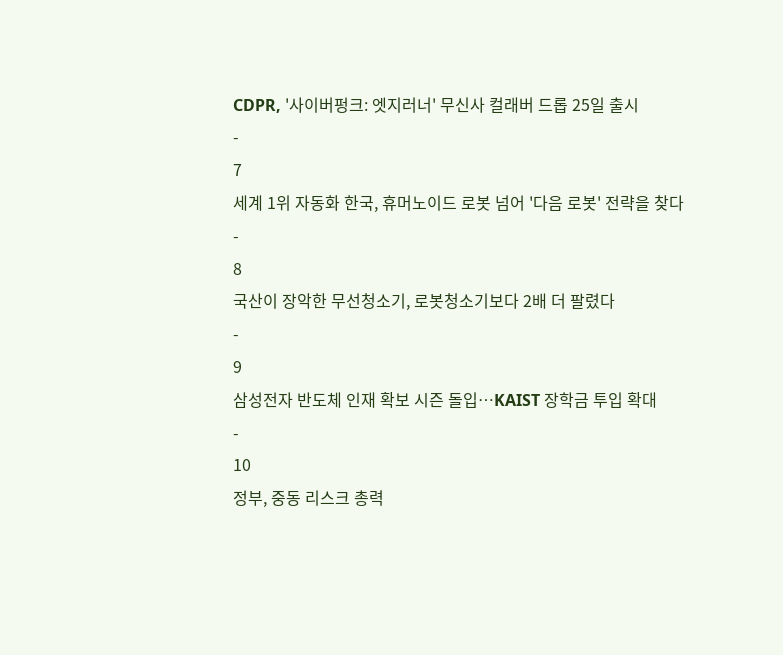CDPR, '사이버펑크: 엣지러너' 무신사 컬래버 드롭 25일 출시
-
7
세계 1위 자동화 한국, 휴머노이드 로봇 넘어 '다음 로봇' 전략을 찾다
-
8
국산이 장악한 무선청소기, 로봇청소기보다 2배 더 팔렸다
-
9
삼성전자 반도체 인재 확보 시즌 돌입…KAIST 장학금 투입 확대
-
10
정부, 중동 리스크 총력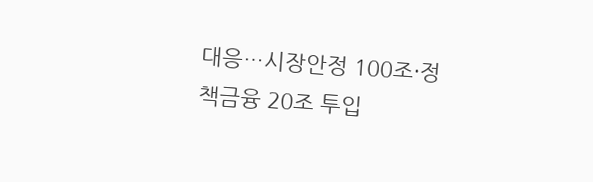대응…시장안정 100조·정책금융 20조 투입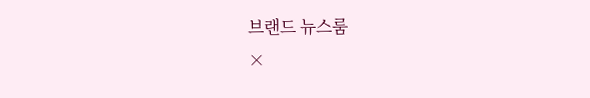브랜드 뉴스룸
×